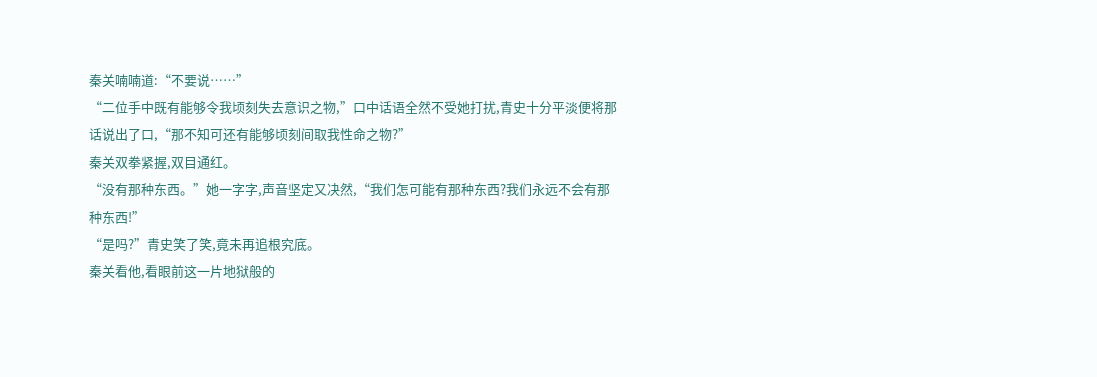秦关喃喃道:“不要说……”
“二位手中既有能够令我顷刻失去意识之物,”口中话语全然不受她打扰,青史十分平淡便将那话说出了口,“那不知可还有能够顷刻间取我性命之物?”
秦关双拳紧握,双目通红。
“没有那种东西。”她一字字,声音坚定又决然,“我们怎可能有那种东西?我们永远不会有那种东西!”
“是吗?”青史笑了笑,竟未再追根究底。
秦关看他,看眼前这一片地狱般的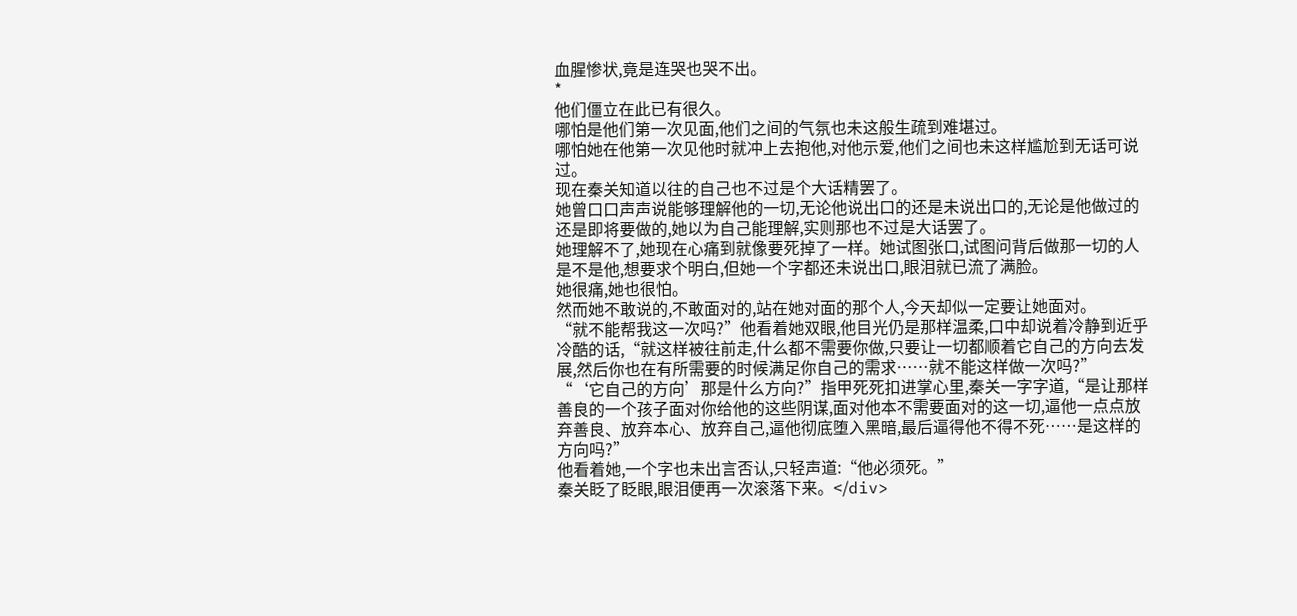血腥惨状,竟是连哭也哭不出。
*
他们僵立在此已有很久。
哪怕是他们第一次见面,他们之间的气氛也未这般生疏到难堪过。
哪怕她在他第一次见他时就冲上去抱他,对他示爱,他们之间也未这样尴尬到无话可说过。
现在秦关知道以往的自己也不过是个大话精罢了。
她曾口口声声说能够理解他的一切,无论他说出口的还是未说出口的,无论是他做过的还是即将要做的,她以为自己能理解,实则那也不过是大话罢了。
她理解不了,她现在心痛到就像要死掉了一样。她试图张口,试图问背后做那一切的人是不是他,想要求个明白,但她一个字都还未说出口,眼泪就已流了满脸。
她很痛,她也很怕。
然而她不敢说的,不敢面对的,站在她对面的那个人,今天却似一定要让她面对。
“就不能帮我这一次吗?”他看着她双眼,他目光仍是那样温柔,口中却说着冷静到近乎冷酷的话,“就这样被往前走,什么都不需要你做,只要让一切都顺着它自己的方向去发展,然后你也在有所需要的时候满足你自己的需求……就不能这样做一次吗?”
“‘它自己的方向’那是什么方向?”指甲死死扣进掌心里,秦关一字字道,“是让那样善良的一个孩子面对你给他的这些阴谋,面对他本不需要面对的这一切,逼他一点点放弃善良、放弃本心、放弃自己,逼他彻底堕入黑暗,最后逼得他不得不死……是这样的方向吗?”
他看着她,一个字也未出言否认,只轻声道:“他必须死。”
秦关眨了眨眼,眼泪便再一次滚落下来。</div>